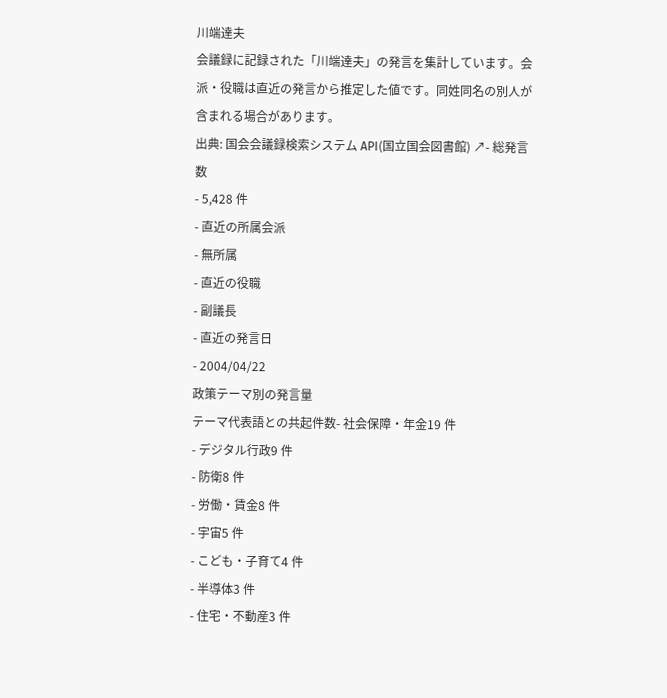川端達夫
会議録に記録された「川端達夫」の発言を集計しています。会派・役職は直近の発言から推定した値です。同姓同名の別人が含まれる場合があります。
出典: 国会会議録検索システム API(国立国会図書館) ↗- 総発言数
- 5,428 件
- 直近の所属会派
- 無所属
- 直近の役職
- 副議長
- 直近の発言日
- 2004/04/22
政策テーマ別の発言量
テーマ代表語との共起件数- 社会保障・年金19 件
- デジタル行政9 件
- 防衛8 件
- 労働・賃金8 件
- 宇宙5 件
- こども・子育て4 件
- 半導体3 件
- 住宅・不動産3 件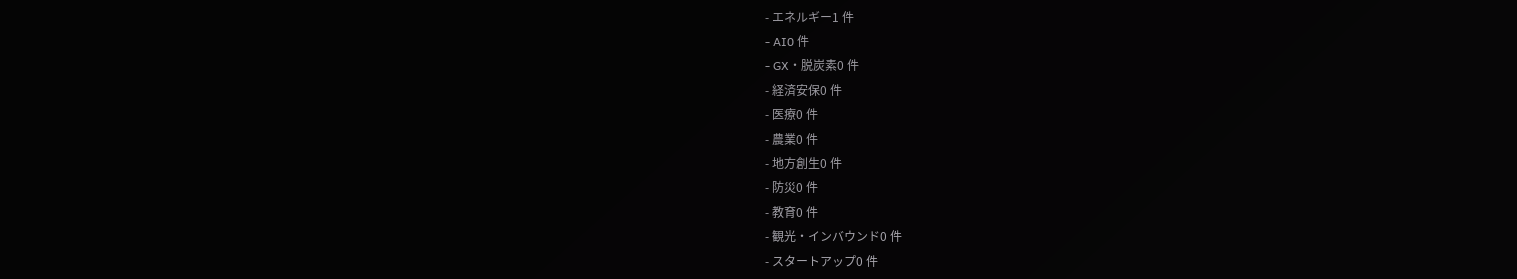- エネルギー1 件
- AI0 件
- GX・脱炭素0 件
- 経済安保0 件
- 医療0 件
- 農業0 件
- 地方創生0 件
- 防災0 件
- 教育0 件
- 観光・インバウンド0 件
- スタートアップ0 件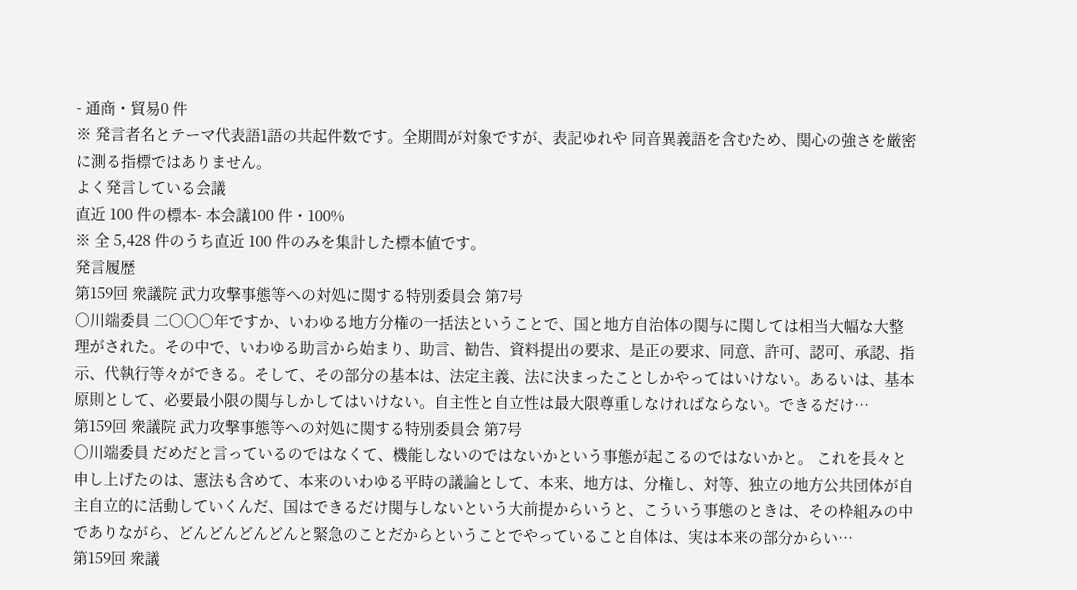- 通商・貿易0 件
※ 発言者名とテーマ代表語1語の共起件数です。全期間が対象ですが、表記ゆれや 同音異義語を含むため、関心の強さを厳密に測る指標ではありません。
よく発言している会議
直近 100 件の標本- 本会議100 件・100%
※ 全 5,428 件のうち直近 100 件のみを集計した標本値です。
発言履歴
第159回 衆議院 武力攻撃事態等への対処に関する特別委員会 第7号
○川端委員 二〇〇〇年ですか、いわゆる地方分権の一括法ということで、国と地方自治体の関与に関しては相当大幅な大整理がされた。その中で、いわゆる助言から始まり、助言、勧告、資料提出の要求、是正の要求、同意、許可、認可、承認、指示、代執行等々ができる。そして、その部分の基本は、法定主義、法に決まったことしかやってはいけない。あるいは、基本原則として、必要最小限の関与しかしてはいけない。自主性と自立性は最大限尊重しなければならない。できるだけ…
第159回 衆議院 武力攻撃事態等への対処に関する特別委員会 第7号
○川端委員 だめだと言っているのではなくて、機能しないのではないかという事態が起こるのではないかと。 これを長々と申し上げたのは、憲法も含めて、本来のいわゆる平時の議論として、本来、地方は、分権し、対等、独立の地方公共団体が自主自立的に活動していくんだ、国はできるだけ関与しないという大前提からいうと、こういう事態のときは、その枠組みの中でありながら、どんどんどんどんと緊急のことだからということでやっていること自体は、実は本来の部分からい…
第159回 衆議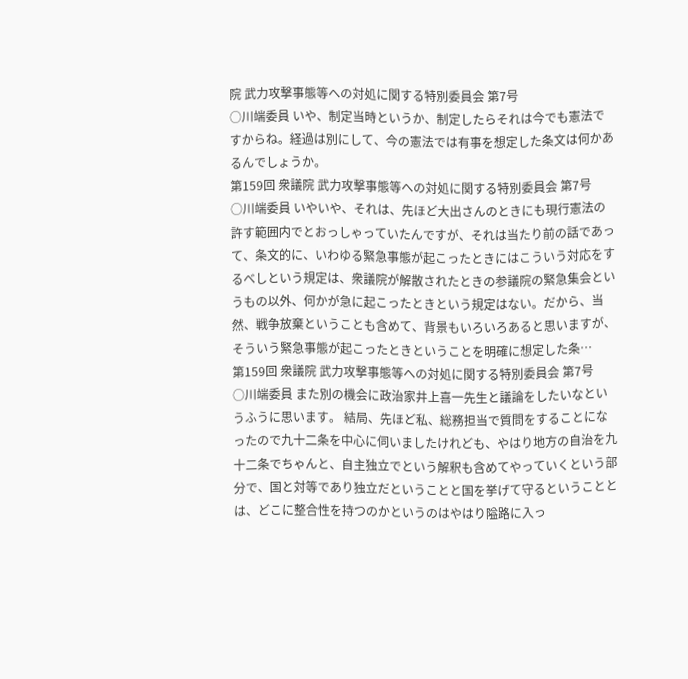院 武力攻撃事態等への対処に関する特別委員会 第7号
○川端委員 いや、制定当時というか、制定したらそれは今でも憲法ですからね。経過は別にして、今の憲法では有事を想定した条文は何かあるんでしょうか。
第159回 衆議院 武力攻撃事態等への対処に関する特別委員会 第7号
○川端委員 いやいや、それは、先ほど大出さんのときにも現行憲法の許す範囲内でとおっしゃっていたんですが、それは当たり前の話であって、条文的に、いわゆる緊急事態が起こったときにはこういう対応をするべしという規定は、衆議院が解散されたときの参議院の緊急集会というもの以外、何かが急に起こったときという規定はない。だから、当然、戦争放棄ということも含めて、背景もいろいろあると思いますが、そういう緊急事態が起こったときということを明確に想定した条…
第159回 衆議院 武力攻撃事態等への対処に関する特別委員会 第7号
○川端委員 また別の機会に政治家井上喜一先生と議論をしたいなというふうに思います。 結局、先ほど私、総務担当で質問をすることになったので九十二条を中心に伺いましたけれども、やはり地方の自治を九十二条でちゃんと、自主独立でという解釈も含めてやっていくという部分で、国と対等であり独立だということと国を挙げて守るということとは、どこに整合性を持つのかというのはやはり隘路に入っ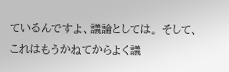ているんですよ、議論としては。 そして、これはもうかねてからよく議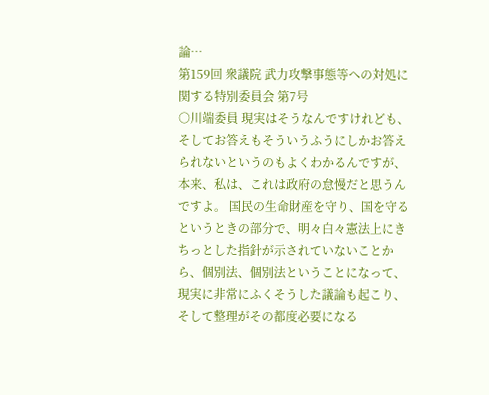論…
第159回 衆議院 武力攻撃事態等への対処に関する特別委員会 第7号
○川端委員 現実はそうなんですけれども、そしてお答えもそういうふうにしかお答えられないというのもよくわかるんですが、本来、私は、これは政府の怠慢だと思うんですよ。 国民の生命財産を守り、国を守るというときの部分で、明々白々憲法上にきちっとした指針が示されていないことから、個別法、個別法ということになって、現実に非常にふくそうした議論も起こり、そして整理がその都度必要になる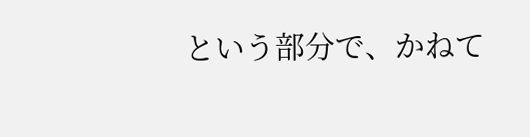という部分で、かねて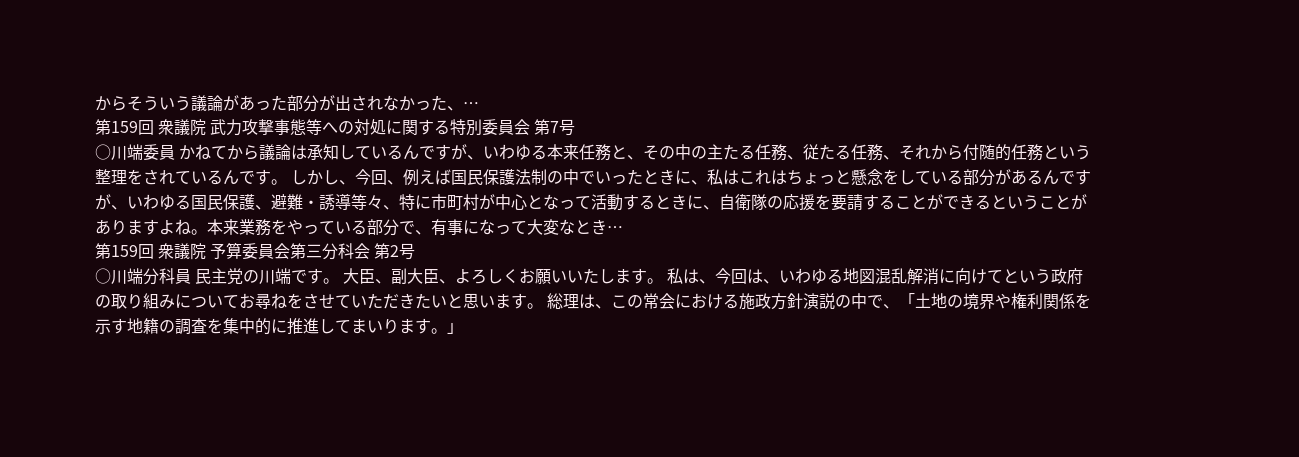からそういう議論があった部分が出されなかった、…
第159回 衆議院 武力攻撃事態等への対処に関する特別委員会 第7号
○川端委員 かねてから議論は承知しているんですが、いわゆる本来任務と、その中の主たる任務、従たる任務、それから付随的任務という整理をされているんです。 しかし、今回、例えば国民保護法制の中でいったときに、私はこれはちょっと懸念をしている部分があるんですが、いわゆる国民保護、避難・誘導等々、特に市町村が中心となって活動するときに、自衛隊の応援を要請することができるということがありますよね。本来業務をやっている部分で、有事になって大変なとき…
第159回 衆議院 予算委員会第三分科会 第2号
○川端分科員 民主党の川端です。 大臣、副大臣、よろしくお願いいたします。 私は、今回は、いわゆる地図混乱解消に向けてという政府の取り組みについてお尋ねをさせていただきたいと思います。 総理は、この常会における施政方針演説の中で、「土地の境界や権利関係を示す地籍の調査を集中的に推進してまいります。」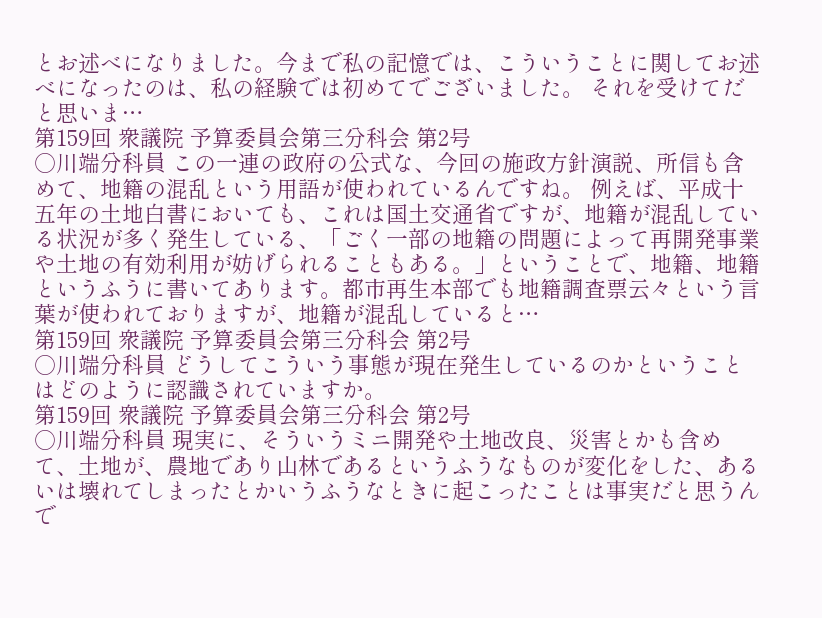とお述べになりました。今まで私の記憶では、こういうことに関してお述べになったのは、私の経験では初めてでございました。 それを受けてだと思いま…
第159回 衆議院 予算委員会第三分科会 第2号
○川端分科員 この一連の政府の公式な、今回の施政方針演説、所信も含めて、地籍の混乱という用語が使われているんですね。 例えば、平成十五年の土地白書においても、これは国土交通省ですが、地籍が混乱している状況が多く発生している、「ごく一部の地籍の問題によって再開発事業や土地の有効利用が妨げられることもある。」ということで、地籍、地籍というふうに書いてあります。都市再生本部でも地籍調査票云々という言葉が使われておりますが、地籍が混乱していると…
第159回 衆議院 予算委員会第三分科会 第2号
○川端分科員 どうしてこういう事態が現在発生しているのかということはどのように認識されていますか。
第159回 衆議院 予算委員会第三分科会 第2号
○川端分科員 現実に、そういうミニ開発や土地改良、災害とかも含めて、土地が、農地であり山林であるというふうなものが変化をした、あるいは壊れてしまったとかいうふうなときに起こったことは事実だと思うんで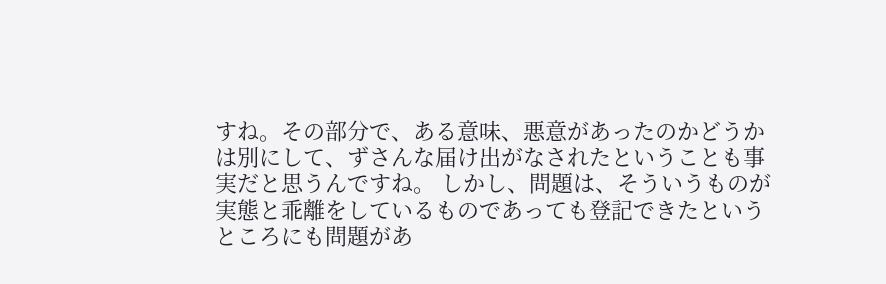すね。その部分で、ある意味、悪意があったのかどうかは別にして、ずさんな届け出がなされたということも事実だと思うんですね。 しかし、問題は、そういうものが実態と乖離をしているものであっても登記できたというところにも問題があ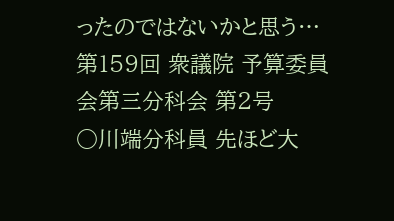ったのではないかと思う…
第159回 衆議院 予算委員会第三分科会 第2号
○川端分科員 先ほど大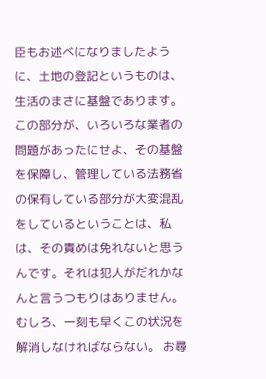臣もお述べになりましたように、土地の登記というものは、生活のまさに基盤であります。この部分が、いろいろな業者の問題があったにせよ、その基盤を保障し、管理している法務省の保有している部分が大変混乱をしているということは、私は、その責めは免れないと思うんです。それは犯人がだれかなんと言うつもりはありません。むしろ、一刻も早くこの状況を解消しなければならない。 お尋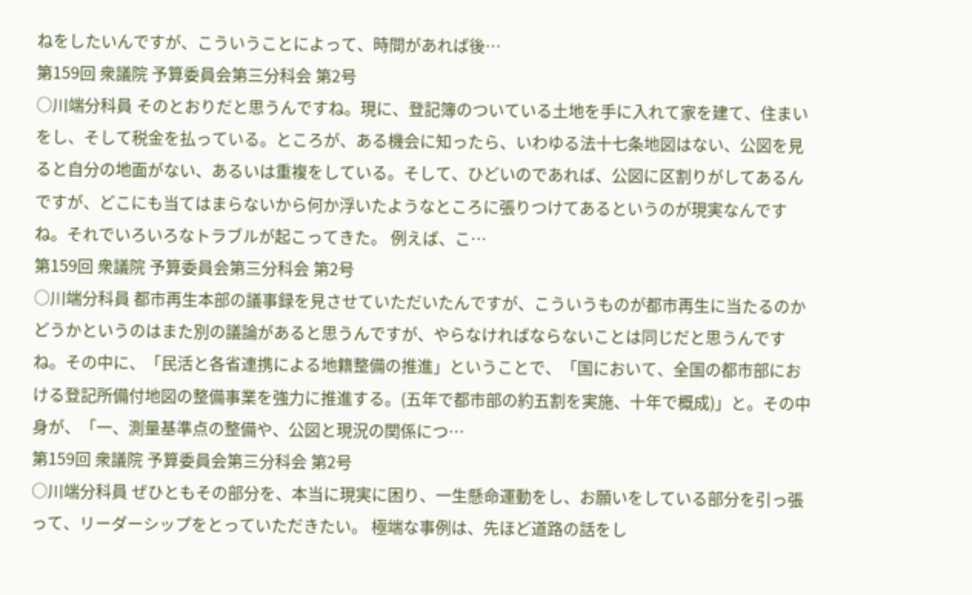ねをしたいんですが、こういうことによって、時間があれば後…
第159回 衆議院 予算委員会第三分科会 第2号
○川端分科員 そのとおりだと思うんですね。現に、登記簿のついている土地を手に入れて家を建て、住まいをし、そして税金を払っている。ところが、ある機会に知ったら、いわゆる法十七条地図はない、公図を見ると自分の地面がない、あるいは重複をしている。そして、ひどいのであれば、公図に区割りがしてあるんですが、どこにも当てはまらないから何か浮いたようなところに張りつけてあるというのが現実なんですね。それでいろいろなトラブルが起こってきた。 例えば、こ…
第159回 衆議院 予算委員会第三分科会 第2号
○川端分科員 都市再生本部の議事録を見させていただいたんですが、こういうものが都市再生に当たるのかどうかというのはまた別の議論があると思うんですが、やらなければならないことは同じだと思うんですね。その中に、「民活と各省連携による地籍整備の推進」ということで、「国において、全国の都市部における登記所備付地図の整備事業を強力に推進する。(五年で都市部の約五割を実施、十年で概成)」と。その中身が、「一、測量基準点の整備や、公図と現況の関係につ…
第159回 衆議院 予算委員会第三分科会 第2号
○川端分科員 ぜひともその部分を、本当に現実に困り、一生懸命運動をし、お願いをしている部分を引っ張って、リーダーシップをとっていただきたい。 極端な事例は、先ほど道路の話をし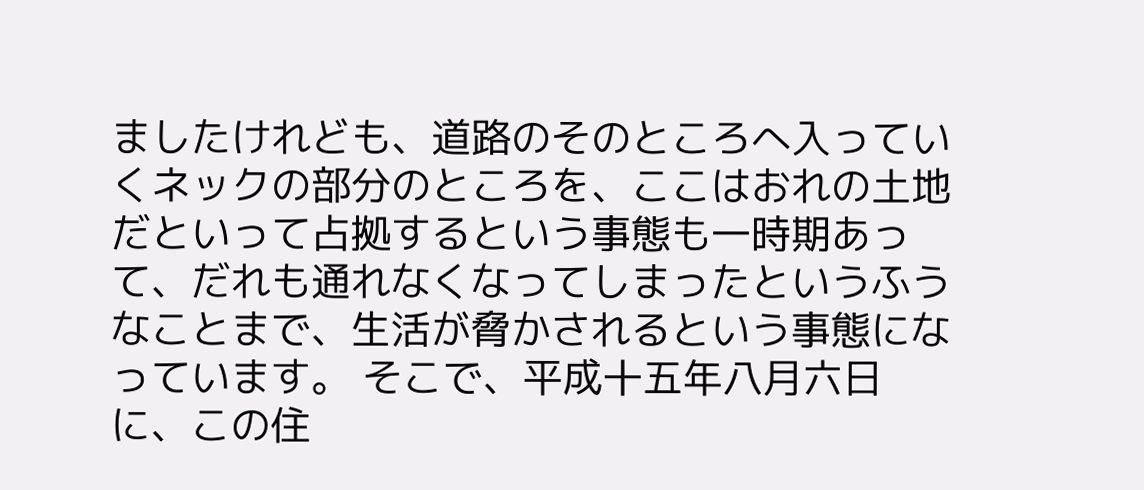ましたけれども、道路のそのところへ入っていくネックの部分のところを、ここはおれの土地だといって占拠するという事態も一時期あって、だれも通れなくなってしまったというふうなことまで、生活が脅かされるという事態になっています。 そこで、平成十五年八月六日に、この住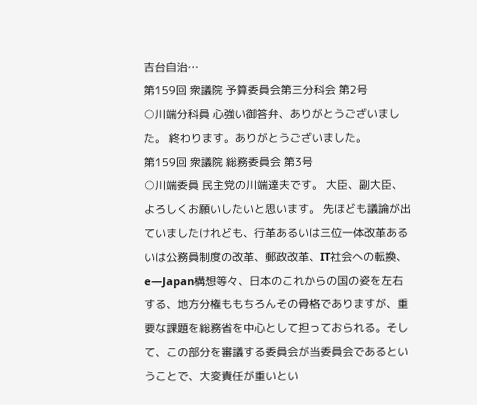吉台自治…
第159回 衆議院 予算委員会第三分科会 第2号
○川端分科員 心強い御答弁、ありがとうございました。 終わります。ありがとうございました。
第159回 衆議院 総務委員会 第3号
○川端委員 民主党の川端達夫です。 大臣、副大臣、よろしくお願いしたいと思います。 先ほども議論が出ていましたけれども、行革あるいは三位一体改革あるいは公務員制度の改革、郵政改革、IT社会への転換、e—Japan構想等々、日本のこれからの国の姿を左右する、地方分権ももちろんその骨格でありますが、重要な課題を総務省を中心として担っておられる。そして、この部分を審議する委員会が当委員会であるということで、大変責任が重いとい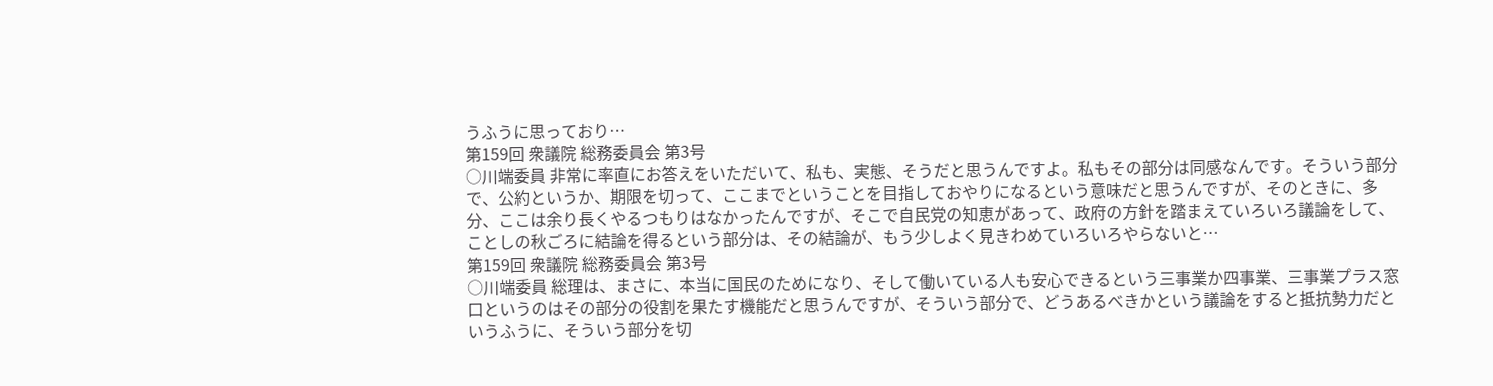うふうに思っており…
第159回 衆議院 総務委員会 第3号
○川端委員 非常に率直にお答えをいただいて、私も、実態、そうだと思うんですよ。私もその部分は同感なんです。そういう部分で、公約というか、期限を切って、ここまでということを目指しておやりになるという意味だと思うんですが、そのときに、多分、ここは余り長くやるつもりはなかったんですが、そこで自民党の知恵があって、政府の方針を踏まえていろいろ議論をして、ことしの秋ごろに結論を得るという部分は、その結論が、もう少しよく見きわめていろいろやらないと…
第159回 衆議院 総務委員会 第3号
○川端委員 総理は、まさに、本当に国民のためになり、そして働いている人も安心できるという三事業か四事業、三事業プラス窓口というのはその部分の役割を果たす機能だと思うんですが、そういう部分で、どうあるべきかという議論をすると抵抗勢力だというふうに、そういう部分を切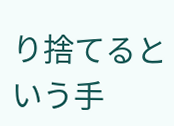り捨てるという手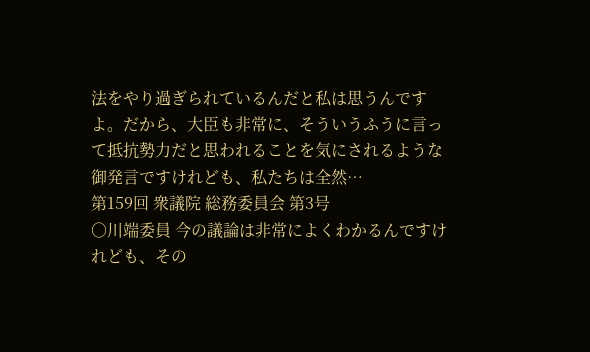法をやり過ぎられているんだと私は思うんですよ。だから、大臣も非常に、そういうふうに言って抵抗勢力だと思われることを気にされるような御発言ですけれども、私たちは全然…
第159回 衆議院 総務委員会 第3号
○川端委員 今の議論は非常によくわかるんですけれども、その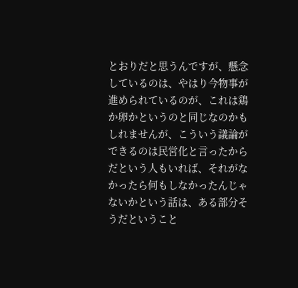とおりだと思うんですが、懸念しているのは、やはり今物事が進められているのが、これは鶏か卵かというのと同じなのかもしれませんが、こういう議論ができるのは民営化と言ったからだという人もいれば、それがなかったら何もしなかったんじゃないかという話は、ある部分そうだということ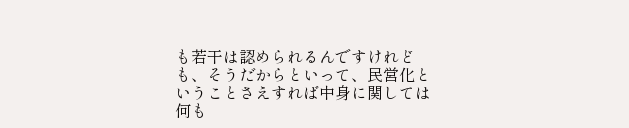も若干は認められるんですけれども、そうだからといって、民営化ということさえすれば中身に関しては何も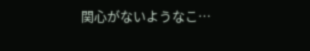関心がないようなこ…